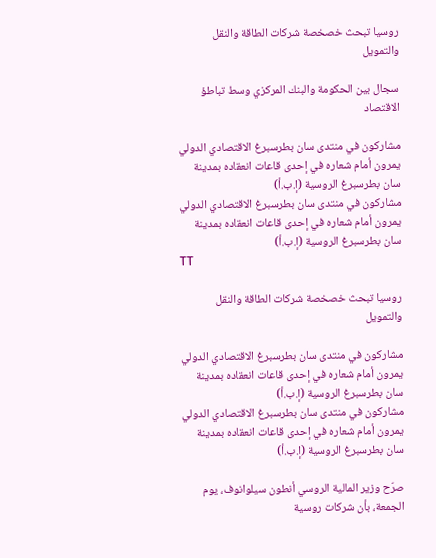روسيا تبحث خصخصة شركات الطاقة والنقل والتمويل

سجال بين الحكومة والبنك المركزي وسط تباطؤ الاقتصاد

مشاركون في منتدى سان بطرسبرغ الاقتصادي الدولي يمرون أمام شعاره في إحدى قاعات انعقاده بمدينة سان بطرسبرغ الروسية (إ.ب.أ)
مشاركون في منتدى سان بطرسبرغ الاقتصادي الدولي يمرون أمام شعاره في إحدى قاعات انعقاده بمدينة سان بطرسبرغ الروسية (إ.ب.أ)
TT

روسيا تبحث خصخصة شركات الطاقة والنقل والتمويل

مشاركون في منتدى سان بطرسبرغ الاقتصادي الدولي يمرون أمام شعاره في إحدى قاعات انعقاده بمدينة سان بطرسبرغ الروسية (إ.ب.أ)
مشاركون في منتدى سان بطرسبرغ الاقتصادي الدولي يمرون أمام شعاره في إحدى قاعات انعقاده بمدينة سان بطرسبرغ الروسية (إ.ب.أ)

صرّح وزير المالية الروسي أنطون سيلوانوف، يوم الجمعة، بأن شركات روسية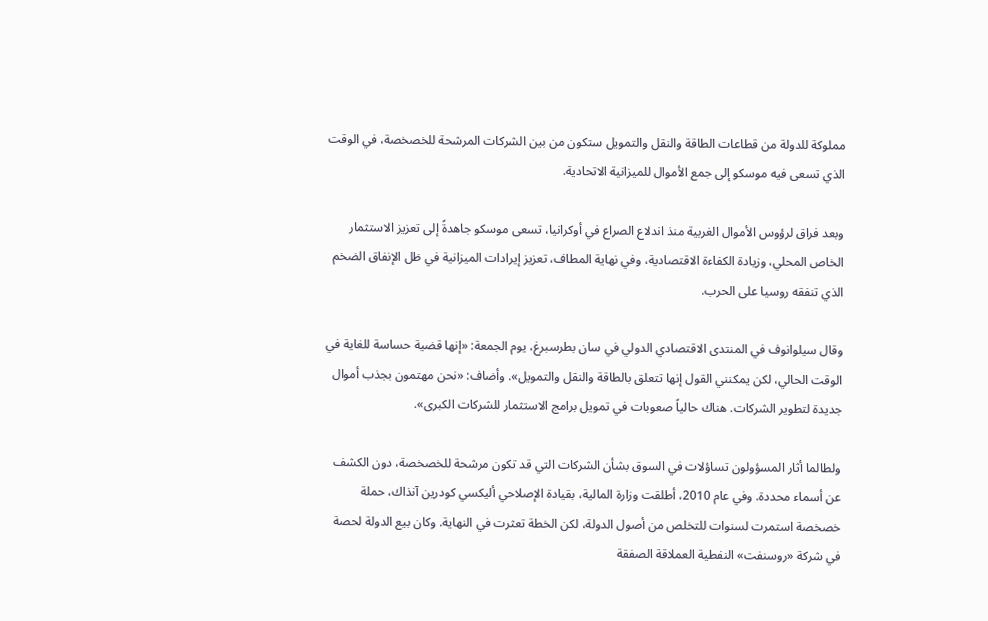مملوكة للدولة من قطاعات الطاقة والنقل والتمويل ستكون من بين الشركات المرشحة للخصخصة، في الوقت الذي تسعى فيه موسكو إلى جمع الأموال للميزانية الاتحادية.

وبعد فراق لرؤوس الأموال الغربية منذ اندلاع الصراع في أوكرانيا، تسعى موسكو جاهدةً إلى تعزيز الاستثمار الخاص المحلي، وزيادة الكفاءة الاقتصادية، وفي نهاية المطاف، تعزيز إيرادات الميزانية في ظل الإنفاق الضخم الذي تنفقه روسيا على الحرب.

وقال سيلوانوف في المنتدى الاقتصادي الدولي في سان بطرسبرغ، يوم الجمعة: «إنها قضية حساسة للغاية في الوقت الحالي، لكن يمكنني القول إنها تتعلق بالطاقة والنقل والتمويل». وأضاف: «نحن مهتمون بجذب أموال جديدة لتطوير الشركات. هناك حالياً صعوبات في تمويل برامج الاستثمار للشركات الكبرى».

ولطالما أثار المسؤولون تساؤلات في السوق بشأن الشركات التي قد تكون مرشحة للخصخصة، دون الكشف عن أسماء محددة. وفي عام 2010، أطلقت وزارة المالية، بقيادة الإصلاحي أليكسي كودرين آنذاك، حملة خصخصة استمرت لسنوات للتخلص من أصول الدولة، لكن الخطة تعثرت في النهاية. وكان بيع الدولة لحصة في شركة «روسنفت» النفطية العملاقة الصفقة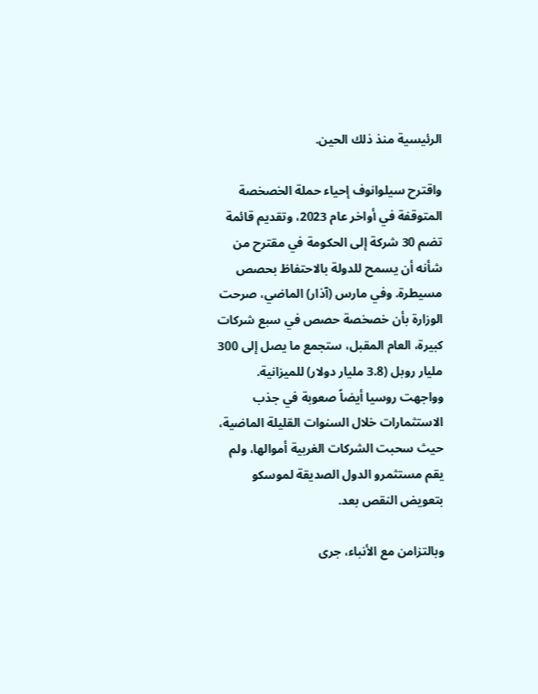الرئيسية منذ ذلك الحين.

واقترح سيلوانوف إحياء حملة الخصخصة المتوقفة في أواخر عام 2023، وتقديم قائمة تضم 30 شركة إلى الحكومة في مقترح من شأنه أن يسمح للدولة بالاحتفاظ بحصص مسيطرة. وفي مارس (آذار) الماضي، صرحت الوزارة بأن خصخصة حصص في سبع شركات كبيرة، العام المقبل، ستجمع ما يصل إلى 300 مليار روبل (3.8 مليار دولار) للميزانية. وواجهت روسيا أيضاً صعوبة في جذب الاستثمارات خلال السنوات القليلة الماضية، حيث سحبت الشركات الغربية أموالها، ولم يقم مستثمرو الدول الصديقة لموسكو بتعويض النقص بعد.

وبالتزامن مع الأنباء، جرى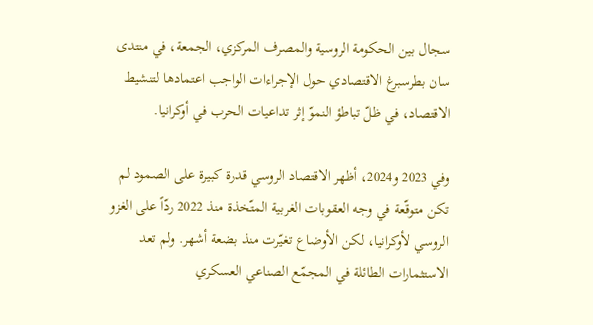سجال بين الحكومة الروسية والمصرف المركزي، الجمعة، في منتدى سان بطرسبرغ الاقتصادي حول الإجراءات الواجب اعتمادها لتنشيط الاقتصاد، في ظلّ تباطؤ النموّ إثر تداعيات الحرب في أوكرانيا.

وفي 2023 و2024، أظهر الاقتصاد الروسي قدرة كبيرة على الصمود لم تكن متوقّعة في وجه العقوبات الغربية المتّخذة منذ 2022 ردّاً على الغزو الروسي لأوكرانيا، لكن الأوضاع تغيّرت منذ بضعة أشهر. ولم تعد الاستثمارات الطائلة في المجمّع الصناعي العسكري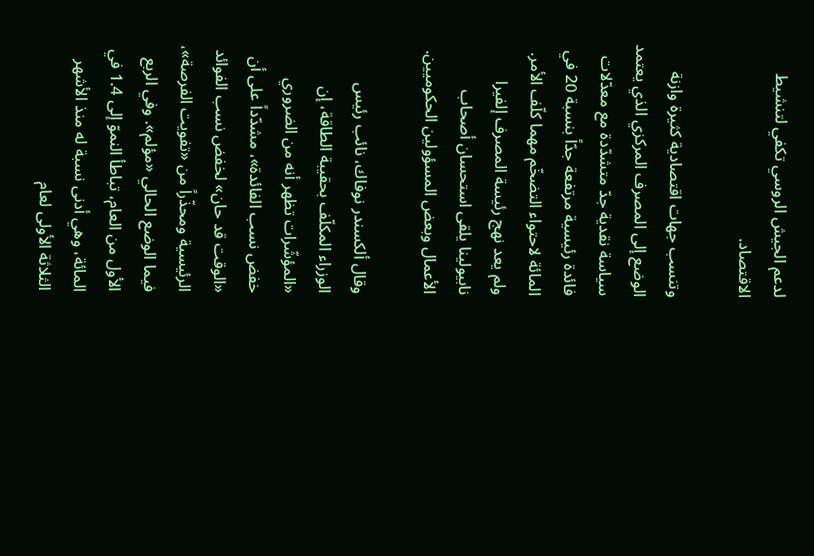لدعم الجيش الروسي تكفي لتنشيط الاقتصاد.

وتنسب جهات اقتصادية كثيرة وازنة الوضع إلى المصرف المركزي الذي يعتمد سياسة نقدية جدّ متشدّدة مع معدّلات فائدة رئيسية مرتفعة جدّاً بنسبة 20 في المائة لاحتواء التضخّم مهما كلّف الأمر. ولم يعد نهج رئيسة المصرف إلفيرا نابيولينا يلقى استحسان أصحاب الأعمال وبعض المسؤولين الحكوميين.

وقال ألكسندر نوفاك، نائب رئيس الوزراء المكلّف بحقيبة الطاقة، إن «المؤشّرات تظهر أنه من الضروري خفض نسب الفائدة»، مشدّداً على أن «الوقت قد حان» لخفض نسب الفوائد الرئيسية ومحذّراً من «تفويت الفرصة»، فيما الوضع الحالي «مؤلم». وفي الربع الأول من العام، تباطأ النموّ إلى 1.4 في المائة، وهي أدنى نسبة له منذ الأشهر الثلاثة الأولى لعام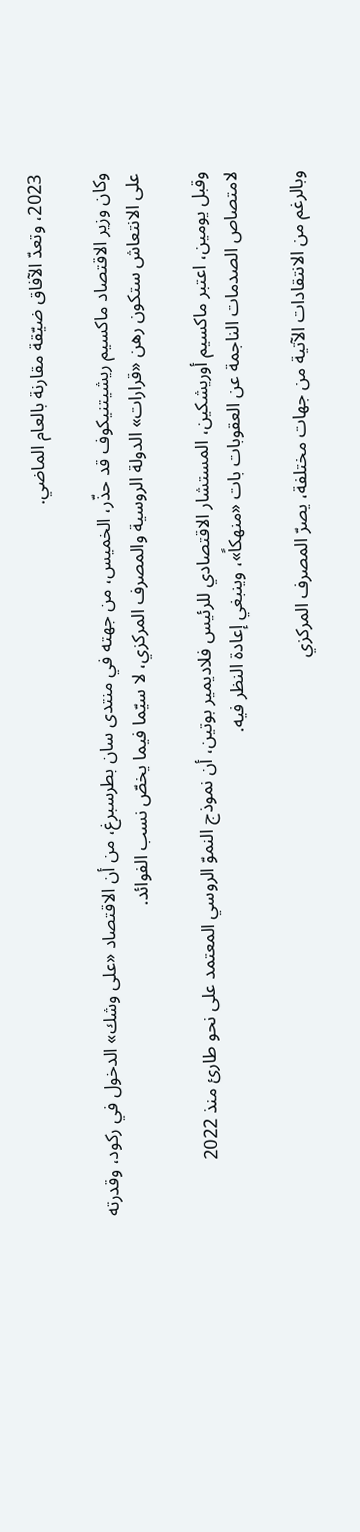2023، وتعدّ الآفاق ضيّقة مقارنة بالعام الماضي.

وكان وزير الاقتصاد ماكسيم ريشيتنيكوف قد حذّر، الخميس، من جهته في منتدى سان بطرسبرغ، من أن الاقتصاد «على وشك» الدخول في ركود، وقدرته على الانتعاش ستكون رهن «قرارات» الدولة الروسية والمصرف المركزي، لا سيّما فيما يخصّ نسب الفوائد.

وقبل يومين، اعتبر ماكسيم أوريشكين، المستشار الاقتصادي للرئيس فلاديمير بوتين، أن نموذج النموّ الروسي المعتمد على نحو طارئ منذ 2022 لامتصاص الصدمات الناجمة عن العقوبات بات «منهكاً»، وينبغي إعادة النظر فيه.

وبالرغم من الانتقادات الآتية من جهات مختلفة، يصرّ المصرف المركزي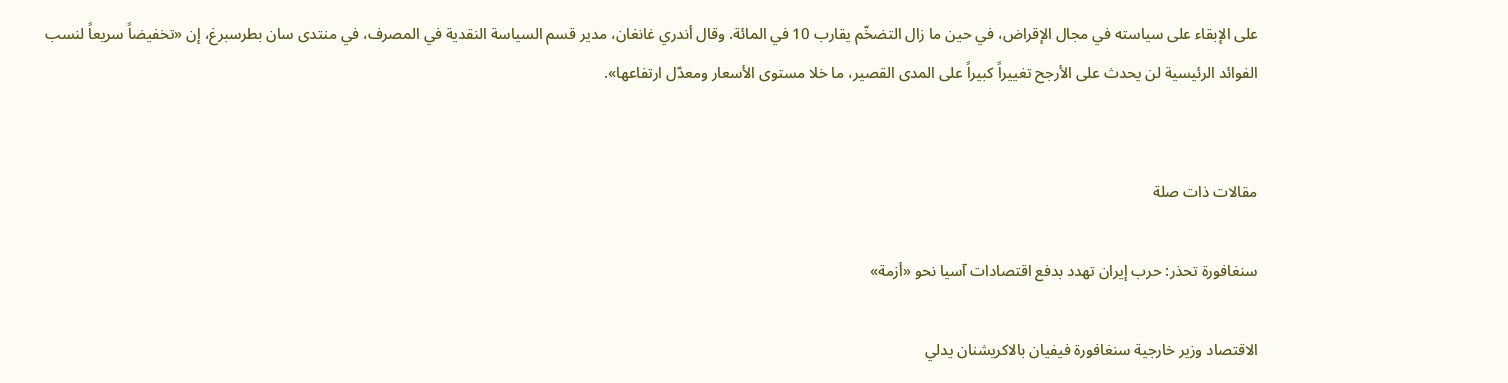على الإبقاء على سياسته في مجال الإقراض، في حين ما زال التضخّم يقارب 10 في المائة. وقال أندري غانغان، مدير قسم السياسة النقدية في المصرف، في منتدى سان بطرسبرغ، إن «تخفيضاً سريعاً لنسب الفوائد الرئيسية لن يحدث على الأرجح تغييراً كبيراً على المدى القصير، ما خلا مستوى الأسعار ومعدّل ارتفاعها».


مقالات ذات صلة

سنغافورة تحذر: حرب إيران تهدد بدفع اقتصادات آسيا نحو «أزمة»

الاقتصاد وزير خارجية سنغافورة فيفيان بالاكريشنان يدلي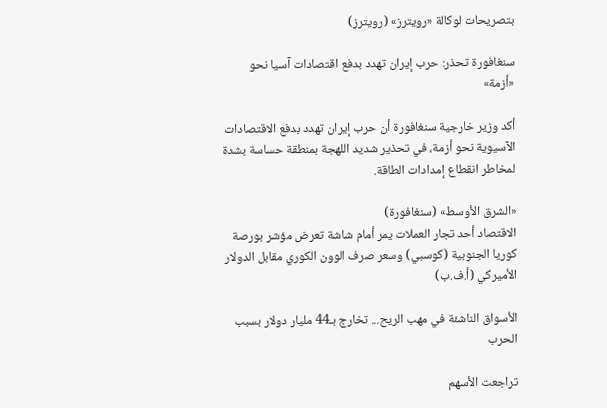بتصريحات لوكالة «رويترز» (رويترز)

سنغافورة تحذر: حرب إيران تهدد بدفع اقتصادات آسيا نحو «أزمة»

أكد وزير خارجية سنغافورة أن حرب إيران تهدد بدفع الاقتصادات الآسيوية نحو أزمة، في تحذير شديد اللهجة بمنطقة حساسة بشدة لمخاطر انقطاع إمدادات الطاقة.

«الشرق الأوسط» (سنغافورة)
الاقتصاد أحد تجار العملات يمر أمام شاشة تعرض مؤشر بورصة كوريا الجنوبية (كوسبي) وسعر صرف الوون الكوري مقابل الدولار الأميركي (أ.ف.ب)

الأسواق الناشئة في مهب الريح... تخارج بـ44 مليار دولار بسبب الحرب

تراجعت الأسهم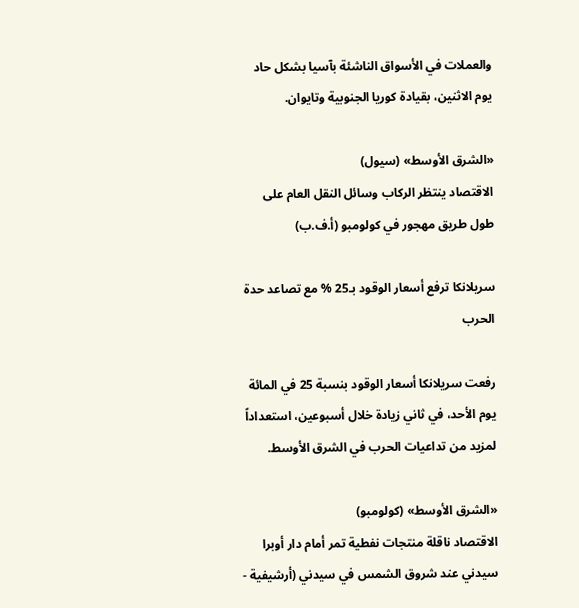والعملات في الأسواق الناشئة بآسيا بشكل حاد يوم الاثنين، بقيادة كوريا الجنوبية وتايوان.

«الشرق الأوسط» (سيول)
الاقتصاد ينتظر الركاب وسائل النقل العام على طول طريق مهجور في كولومبو (أ.ف.ب)

سريلانكا ترفع أسعار الوقود بـ25 % مع تصاعد حدة الحرب

رفعت سريلانكا أسعار الوقود بنسبة 25 في المائة يوم الأحد، في ثاني زيادة خلال أسبوعين، استعداداً لمزيد من تداعيات الحرب في الشرق الأوسط.

«الشرق الأوسط» (كولومبو)
الاقتصاد ناقلة منتجات نفطية تمر أمام دار أوبرا سيدني عند شروق الشمس في سيدني (أرشيفية -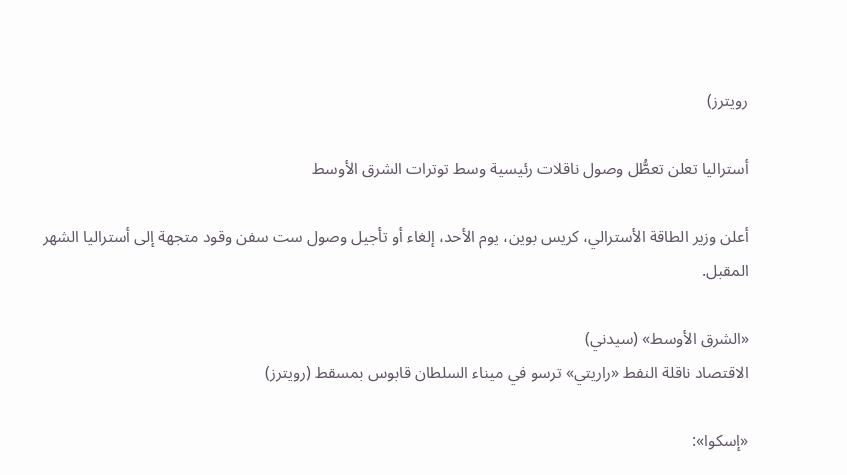رويترز)

أستراليا تعلن تعطُّل وصول ناقلات رئيسية وسط توترات الشرق الأوسط

أعلن وزير الطاقة الأسترالي، كريس بوين، يوم الأحد، إلغاء أو تأجيل وصول ست سفن وقود متجهة إلى أستراليا الشهر المقبل.

«الشرق الأوسط» (سيدني)
الاقتصاد ناقلة النفط «راريتي» ترسو في ميناء السلطان قابوس بمسقط (رويترز)

«إسكوا»: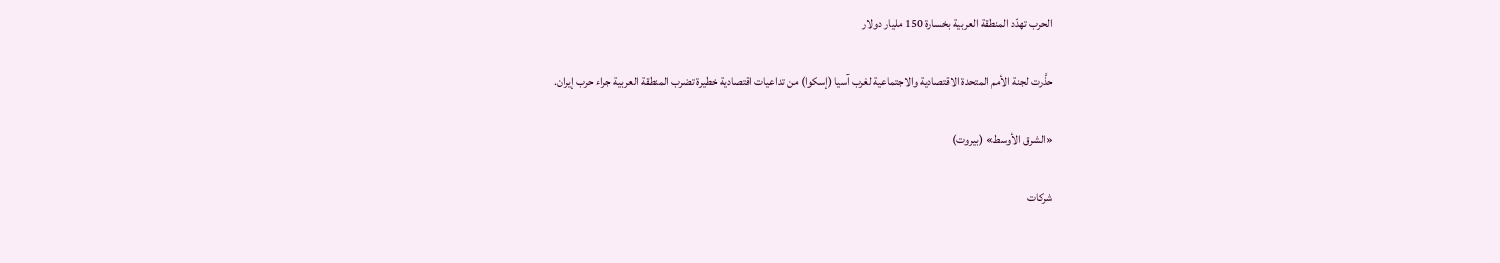الحرب تهدّد المنطقة العربية بخسارة 150 مليار دولار

حذَّرت لجنة الأمم المتحدة الاقتصادية والاجتماعية لغرب آسيا (إسكوا) من تداعيات اقتصادية خطيرة تضرب المنطقة العربية جراء حرب إيران.

«الشرق الأوسط» (بيروت)

شركات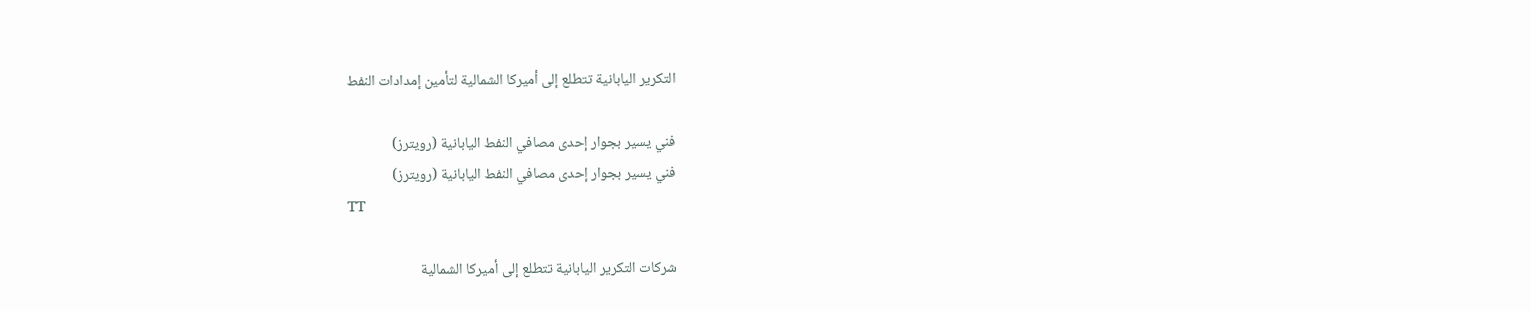التكرير اليابانية تتطلع إلى أميركا الشمالية لتأمين إمدادات النفط

فني يسير بجوار إحدى مصافي النفط اليابانية (رويترز)
فني يسير بجوار إحدى مصافي النفط اليابانية (رويترز)
TT

شركات التكرير اليابانية تتطلع إلى أميركا الشمالية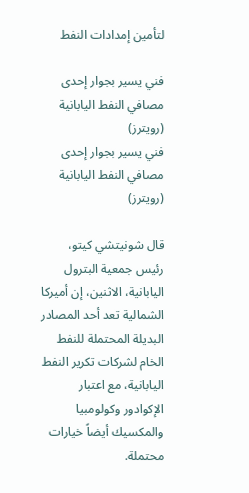لتأمين إمدادات النفط

فني يسير بجوار إحدى مصافي النفط اليابانية (رويترز)
فني يسير بجوار إحدى مصافي النفط اليابانية (رويترز)

قال شونيتشي كيتو، رئيس جمعية البترول اليابانية، الاثنين، إن أميركا الشمالية تعد أحد المصادر البديلة المحتملة للنفط الخام لشركات تكرير النفط اليابانية، مع اعتبار الإكوادور وكولومبيا والمكسيك أيضاً خيارات محتملة.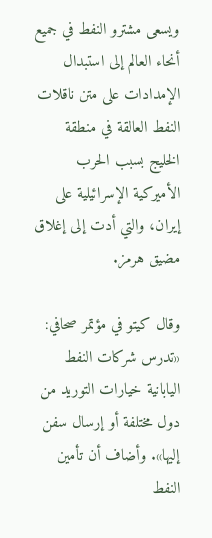ويسعى مشترو النفط في جميع أنحاء العالم إلى استبدال الإمدادات على متن ناقلات النفط العالقة في منطقة الخليج بسبب الحرب الأميركية الإسرائيلية على إيران، والتي أدت إلى إغلاق مضيق هرمز.

وقال كيتو في مؤتمر صحافي: «تدرس شركات النفط اليابانية خيارات التوريد من دول مختلفة أو إرسال سفن إليها». وأضاف أن تأمين النفط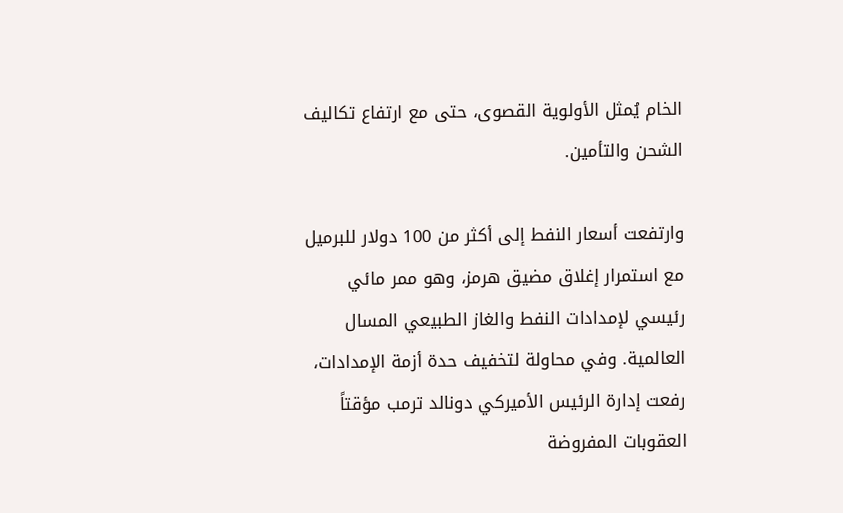الخام يُمثل الأولوية القصوى، حتى مع ارتفاع تكاليف الشحن والتأمين.

وارتفعت أسعار النفط إلى أكثر من 100 دولار للبرميل مع استمرار إغلاق مضيق هرمز، وهو ممر مائي رئيسي لإمدادات النفط والغاز الطبيعي المسال العالمية. وفي محاولة لتخفيف حدة أزمة الإمدادات، رفعت إدارة الرئيس الأميركي دونالد ترمب مؤقتاً العقوبات المفروضة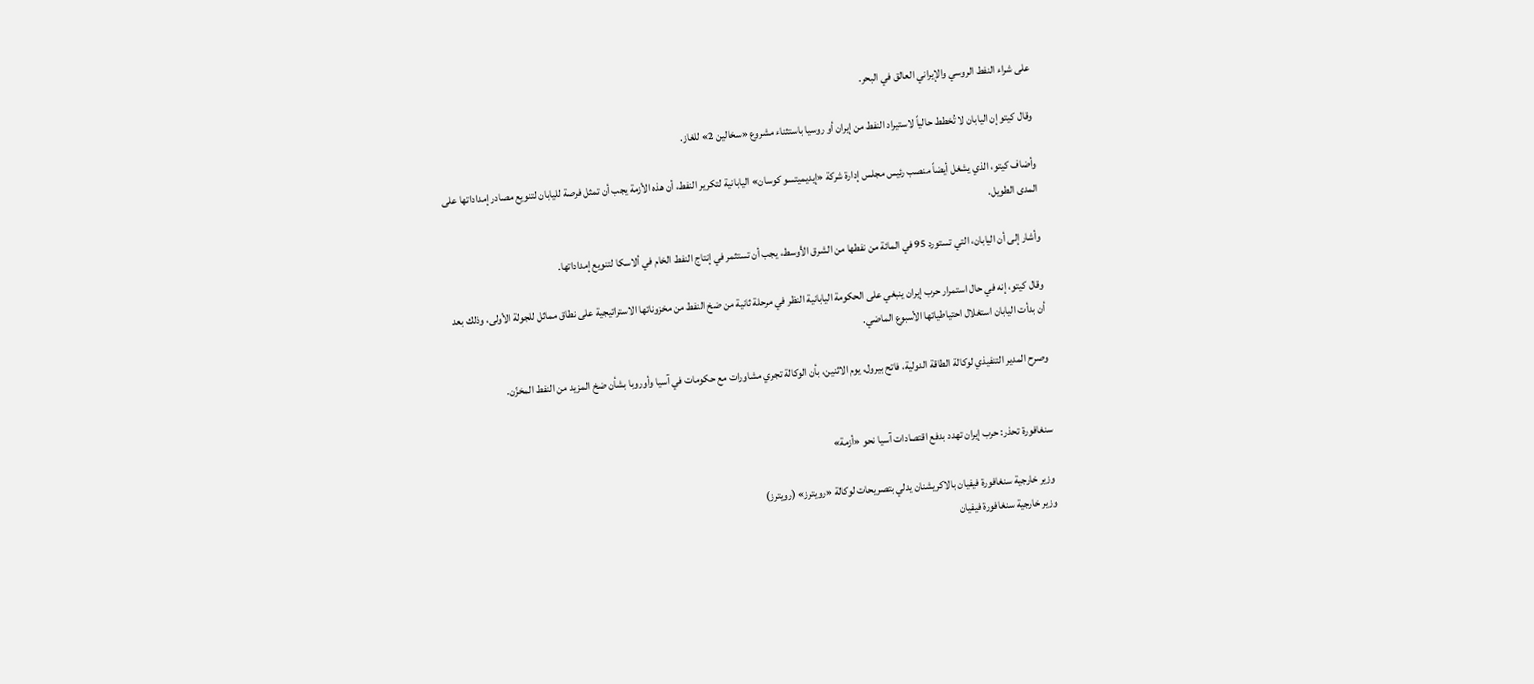على شراء النفط الروسي والإيراني العالق في البحر.

وقال كيتو إن اليابان لا تُخطط حالياً لاستيراد النفط من إيران أو روسيا باستثناء مشروع «سخالين 2» للغاز.

وأضاف كيتو، الذي يشغل أيضاً منصب رئيس مجلس إدارة شركة «إيديميتسو كوسان» اليابانية لتكرير النفط، أن هذه الأزمة يجب أن تمثل فرصة لليابان لتنويع مصادر إمداداتها على المدى الطويل.

وأشار إلى أن اليابان، التي تستورد 95 في المائة من نفطها من الشرق الأوسط، يجب أن تستثمر في إنتاج النفط الخام في ألاسكا لتنويع إمداداتها.

وقال كيتو، إنه في حال استمرار حرب إيران ينبغي على الحكومة اليابانية النظر في مرحلة ثانية من ضخ النفط من مخزوناتها الاستراتيجية على نطاق مماثل للجولة الأولى، وذلك بعد أن بدأت اليابان استغلال احتياطياتها الأسبوع الماضي.

وصرح المدير التنفيذي لوكالة الطاقة الدولية، فاتح بيرول، يوم الاثنين، بأن الوكالة تجري مشاورات مع حكومات في آسيا وأوروبا بشأن ضخ المزيد من النفط المخزّن.


سنغافورة تحذر: حرب إيران تهدد بدفع اقتصادات آسيا نحو «أزمة»

وزير خارجية سنغافورة فيفيان بالاكريشنان يدلي بتصريحات لوكالة «رويترز» (رويترز)
وزير خارجية سنغافورة فيفيان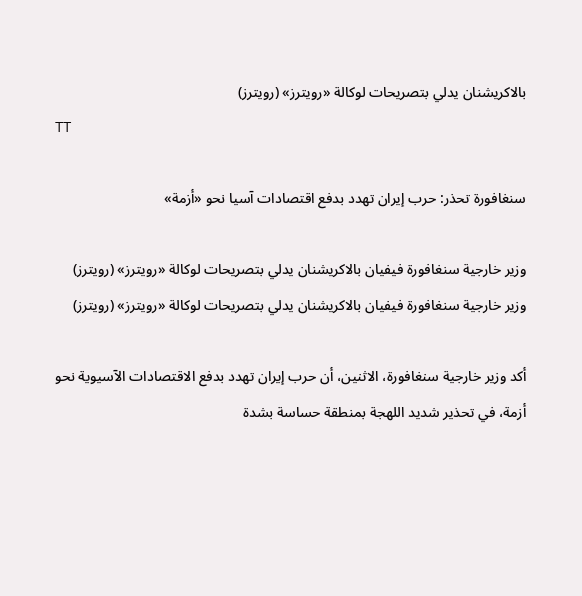بالاكريشنان يدلي بتصريحات لوكالة «رويترز» (رويترز)
TT

سنغافورة تحذر: حرب إيران تهدد بدفع اقتصادات آسيا نحو «أزمة»

وزير خارجية سنغافورة فيفيان بالاكريشنان يدلي بتصريحات لوكالة «رويترز» (رويترز)
وزير خارجية سنغافورة فيفيان بالاكريشنان يدلي بتصريحات لوكالة «رويترز» (رويترز)

أكد وزير خارجية سنغافورة، الاثنين، أن حرب إيران تهدد بدفع الاقتصادات الآسيوية نحو أزمة، في تحذير شديد اللهجة بمنطقة حساسة بشدة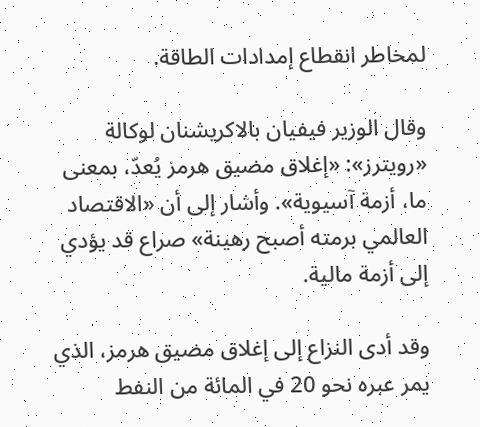لمخاطر انقطاع إمدادات الطاقة.

وقال الوزير فيفيان بالاكريشنان لوكالة «رويترز»: «إغلاق مضيق هرمز يُعدّ، بمعنى ما، أزمة آسيوية». وأشار إلى أن «الاقتصاد العالمي برمته أصبح رهينة» صراع قد يؤدي إلى أزمة مالية.

وقد أدى النزاع إلى إغلاق مضيق هرمز، الذي يمر عبره نحو 20 في المائة من النفط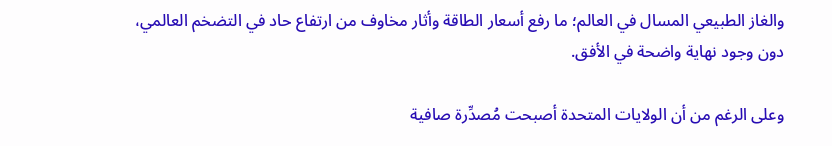والغاز الطبيعي المسال في العالم؛ ما رفع أسعار الطاقة وأثار مخاوف من ارتفاع حاد في التضخم العالمي، دون وجود نهاية واضحة في الأفق.

وعلى الرغم من أن الولايات المتحدة أصبحت مُصدِّرة صافية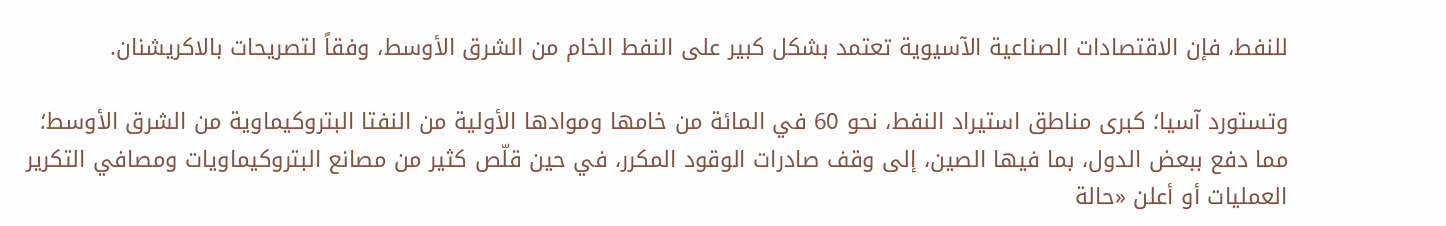للنفط، فإن الاقتصادات الصناعية الآسيوية تعتمد بشكل كبير على النفط الخام من الشرق الأوسط، وفقاً لتصريحات بالاكريشنان.

وتستورد آسيا؛ كبرى مناطق استيراد النفط، نحو 60 في المائة من خامها وموادها الأولية من النفتا البتروكيماوية من الشرق الأوسط؛ مما دفع ببعض الدول، بما فيها الصين، إلى وقف صادرات الوقود المكرر، في حين قلّص كثير من مصانع البتروكيماويات ومصافي التكرير العمليات أو أعلن «حالة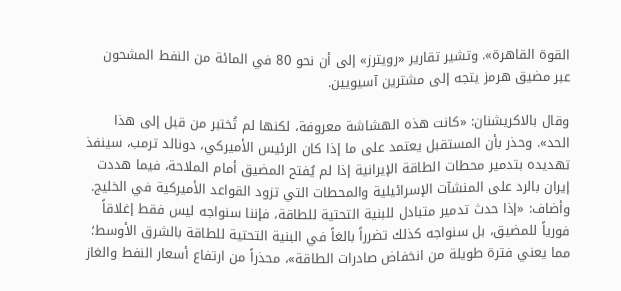القوة القاهرة». وتشير تقارير «رويترز» إلى أن نحو 80 في المائة من النفط المشحون عبر مضيق هرمز يتجه إلى مشترين آسيويين.

وقال بالاكريشنان: «كانت هذه الهشاشة معروفة، لكنها لم تُختبر من قبل إلى هذا الحد». وحذر بأن المستقبل يعتمد على ما إذا كان الرئيس الأميركي، دونالد ترمب، سينفذ تهديده بتدمير محطات الطاقة الإيرانية إذا لم يُفتح المضيق أمام الملاحة، فيما هددت إيران بالرد على المنشآت الإسرائيلية والمحطات التي تزود القواعد الأميركية في الخليج. وأضاف: «إذا حدث تدمير متبادل للبنية التحتية للطاقة، فإننا سنواجه ليس فقط إغلاقاً فورياً للمضيق، بل سنواجه كذلك تضرراً بالغاً في البنية التحتية للطاقة بالشرق الأوسط؛ مما يعني فترة طويلة من انخفاض صادرات الطاقة»، محذراً من ارتفاع أسعار النفط والغاز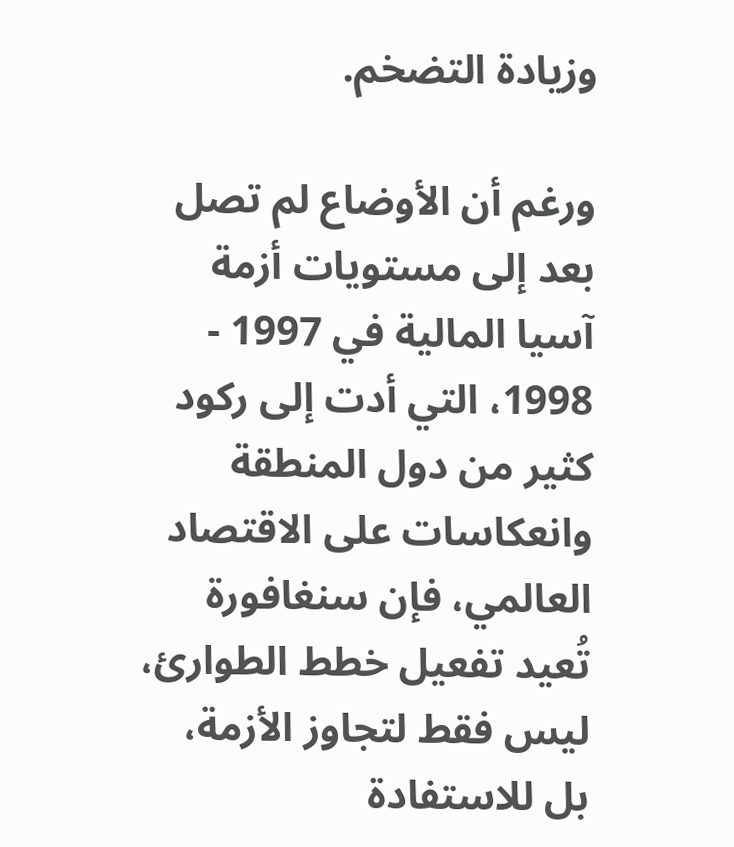وزيادة التضخم.

ورغم أن الأوضاع لم تصل بعد إلى مستويات أزمة آسيا المالية في 1997 - 1998، التي أدت إلى ركود كثير من دول المنطقة وانعكاسات على الاقتصاد العالمي، فإن سنغافورة تُعيد تفعيل خطط الطوارئ، ليس فقط لتجاوز الأزمة، بل للاستفادة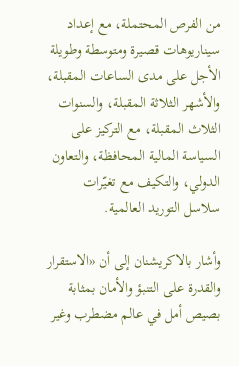من الفرص المحتملة، مع إعداد سيناريوهات قصيرة ومتوسطة وطويلة الأجل على مدى الساعات المقبلة، والأشهر الثلاثة المقبلة، والسنوات الثلاث المقبلة، مع التركيز على السياسة المالية المحافظة، والتعاون الدولي، والتكيف مع تغيّرات سلاسل التوريد العالمية.

وأشار بالاكريشنان إلى أن «الاستقرار والقدرة على التنبؤ والأمان بمثابة بصيص أمل في عالم مضطرب وغير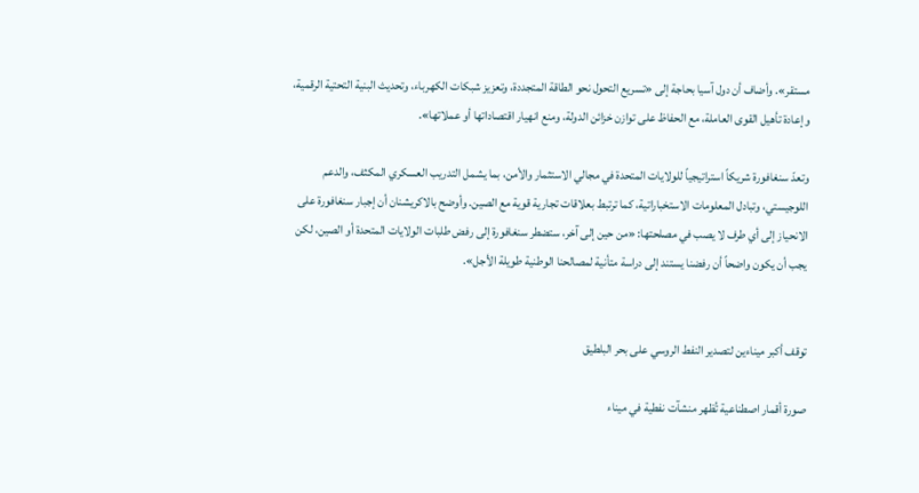مستقر». وأضاف أن دول آسيا بحاجة إلى «تسريع التحول نحو الطاقة المتجددة، وتعزيز شبكات الكهرباء، وتحديث البنية التحتية الرقمية، وإعادة تأهيل القوى العاملة، مع الحفاظ على توازن خزائن الدولة، ومنع انهيار اقتصاداتها أو عملاتها».

وتعدّ سنغافورة شريكاً استراتيجياً للولايات المتحدة في مجالي الاستثمار والأمن، بما يشمل التدريب العسكري المكثف، والدعم اللوجيستي، وتبادل المعلومات الاستخباراتية، كما ترتبط بعلاقات تجارية قوية مع الصين. وأوضح بالاكريشنان أن إجبار سنغافورة على الانحياز إلى أي طرف لا يصب في مصلحتها: «من حين إلى آخر، ستضطر سنغافورة إلى رفض طلبات الولايات المتحدة أو الصين، لكن يجب أن يكون واضحاً أن رفضنا يستند إلى دراسة متأنية لمصالحنا الوطنية طويلة الأجل».


توقف أكبر ميناءين لتصدير النفط الروسي على بحر البلطيق

صورة أقمار اصطناعية تُظهر منشآت نفطية في ميناء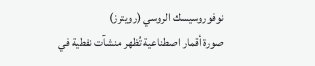نوفوروسيسك الروسي (رويترز)
صورة أقمار اصطناعية تُظهر منشآت نفطية في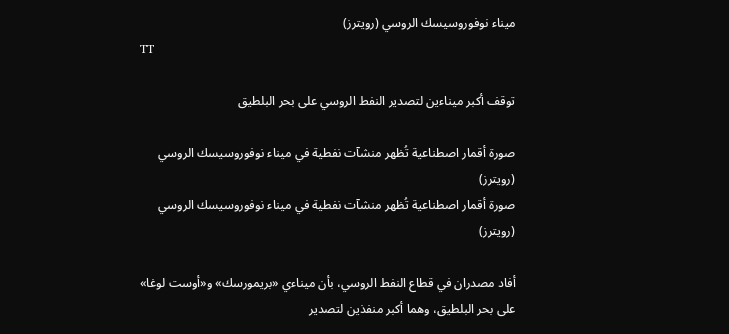ميناء نوفوروسيسك الروسي (رويترز)
TT

توقف أكبر ميناءين لتصدير النفط الروسي على بحر البلطيق

صورة أقمار اصطناعية تُظهر منشآت نفطية في ميناء نوفوروسيسك الروسي (رويترز)
صورة أقمار اصطناعية تُظهر منشآت نفطية في ميناء نوفوروسيسك الروسي (رويترز)

أفاد مصدران في قطاع النفط الروسي، بأن ميناءي «بريمورسك» و«أوست لوغا» على بحر البلطيق، وهما أكبر منفذين لتصدير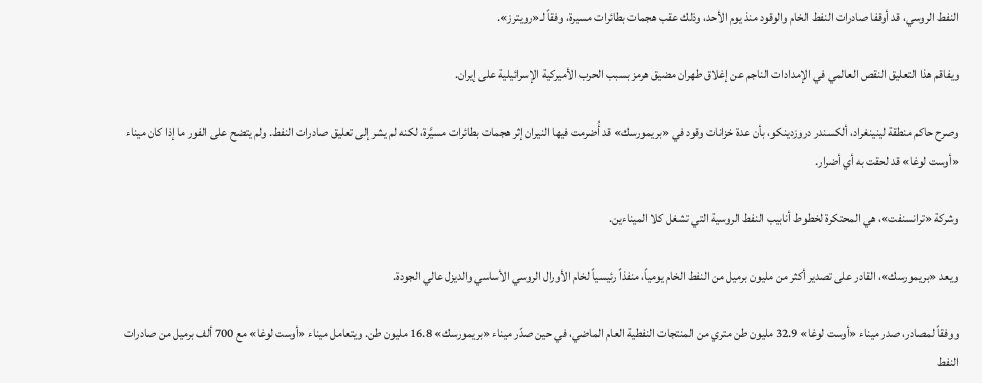النفط الروسي، قد أوقفا صادرات النفط الخام والوقود منذ يوم الأحد، وذلك عقب هجمات بطائرات مسيرة، وفقاً لـ«رويترز».

ويفاقم هذا التعليق النقص العالمي في الإمدادات الناجم عن إغلاق طهران مضيق هرمز بسبب الحرب الأميركية الإسرائيلية على إيران.

وصرح حاكم منطقة لينينغراد، ألكسندر دروزدينكو، بأن عدة خزانات وقود في «بريمورسك» قد أُضرمت فيها النيران إثر هجمات بطائرات مسيَّرة، لكنه لم يشر إلى تعليق صادرات النفط. ولم يتضح على الفور ما إذا كان ميناء «أوست لوغا» قد لحقت به أي أضرار.

وشركة «ترانسنفت»، هي المحتكرة لخطوط أنابيب النفط الروسية التي تشغل كلا الميناءين.

ويعد «بريمورسك»، القادر على تصدير أكثر من مليون برميل من النفط الخام يومياً، منفذاً رئيسياً لخام الأورال الروسي الأساسي والديزل عالي الجودة.

ووفقاً لمصادر، صدر ميناء «أوست لوغا» 32.9 مليون طن متري من المنتجات النفطية العام الماضي، في حين صدّر ميناء «بريمورسك» 16.8 مليون طن. ويتعامل ميناء «أوست لوغا» مع 700 ألف برميل من صادرات النفط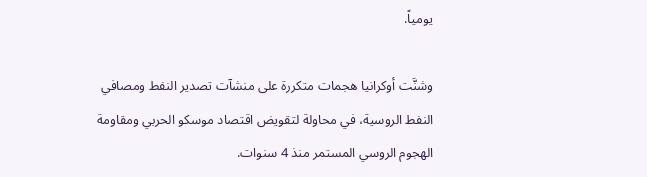يومياً.

وشنَّت أوكرانيا هجمات متكررة على منشآت تصدير النفط ومصافي النفط الروسية، في محاولة لتقويض اقتصاد موسكو الحربي ومقاومة الهجوم الروسي المستمر منذ 4 سنوات.